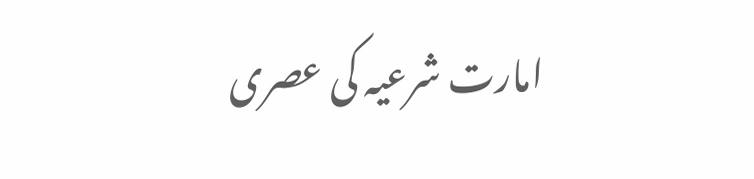امارت شرعیہ کی عصری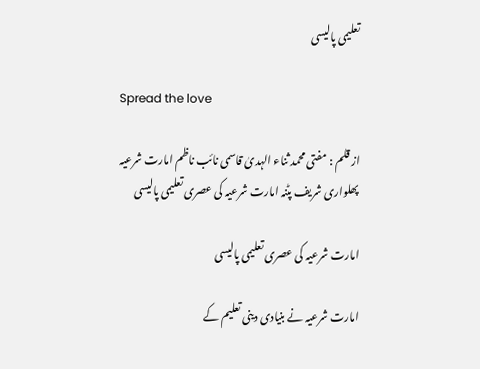تعلیمی پالیسی

Spread the love

از قلم : مفتی محمد ثناء الہدیٰ قاسمی نائب ناظم امارت شرعیہ پھلواری شریف پٹنہ امارت شرعیہ کی عصری تعلیمی پالیسی

امارت شرعیہ کی عصری تعلیمی پالیسی

امارت شرعیہ نے بنیادی دینی تعلیم کے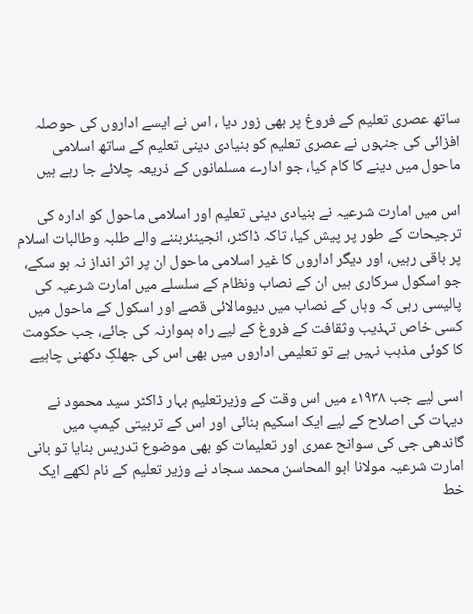ساتھ عصری تعلیم کے فروغ پر بھی زور دیا ، اس نے ایسے اداروں کی حوصلہ افزائی کی جنہوں نے عصری تعلیم کو بنیادی دینی تعلیم کے ساتھ اسلامی ماحول میں دینے کا کام کیا، جو ادارے مسلمانوں کے ذریعہ چلائے جا رہے ہیں

اس میں امارت شرعیہ نے بنیادی دینی تعلیم اور اسلامی ماحول کو ادارہ کی ترجیحات کے طور پر پیش کیا، تاکہ ڈاکٹر، انجینئربننے والے طلبہ وطالبات اسلام پر باقی رہیں، اور دیگر اداروں کا غیر اسلامی ماحول ان پر اثر انداز نہ ہو سکے، جو اسکول سرکاری ہیں ان کے نصاب ونظام کے سلسلے میں امارت شرعیہ کی پالیسی رہی کہ وہاں کے نصاب میں دیومالائی قصے اور اسکول کے ماحول میں کسی خاص تہذیب وثقافت کے فروغ کے لیے راہ ہموارنہ کی جائے، جب حکومت کا کوئی مذہب نہیں ہے تو تعلیمی اداروں میں بھی اس کی جھلکِ دکھنی چاہیے

اسی لیے جب ۱۹۳۸ء میں اس وقت کے وزیرتعلیم بہار ڈاکٹر سید محمود نے دیہات کی اصلاح کے لیے ایک اسکیم بنائی اور اس کے تربیتی کیمپ میں گاندھی جی کی سوانح عمری اور تعلیمات کو بھی موضوع تدریس بنایا تو بانی امارت شرعیہ مولانا ابو المحاسن محمد سجاد نے وزیر تعلیم کے نام لکھے ایک خط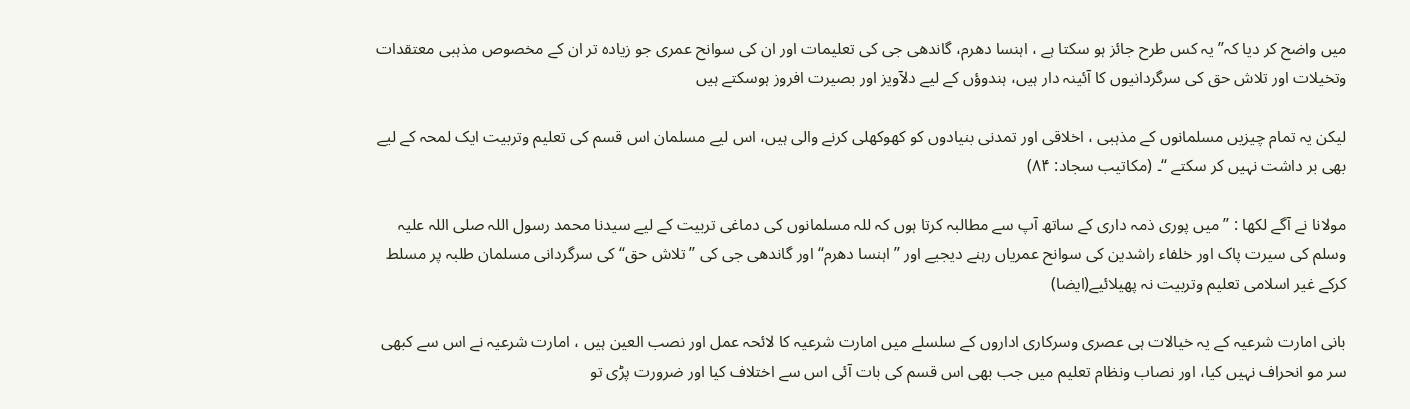میں واضح کر دیا کہ’’ یہ کس طرح جائز ہو سکتا ہے ، اہنسا دھرم، گاندھی جی کی تعلیمات اور ان کی سوانح عمری جو زیادہ تر ان کے مخصوص مذہبی معتقدات وتخیلات اور تلاش حق کی سرگردانیوں کا آئینہ دار ہیں، ہندوؤں کے لیے دلآویز اور بصیرت افروز ہوسکتے ہیں

لیکن یہ تمام چیزیں مسلمانوں کے مذہبی ، اخلاقی اور تمدنی بنیادوں کو کھوکھلی کرنے والی ہیں، اس لیے مسلمان اس قسم کی تعلیم وتربیت ایک لمحہ کے لیے بھی بر داشت نہیں کر سکتے ‘‘۔ (مکاتیب سجاد: ۸۴)

مولانا نے آگے لکھا : ’’ میں پوری ذمہ داری کے ساتھ آپ سے مطالبہ کرتا ہوں کہ للہ مسلمانوں کی دماغی تربیت کے لیے سیدنا محمد رسول اللہ صلی اللہ علیہ وسلم کی سیرت پاک اور خلفاء راشدین کی سوانح عمریاں رہنے دیجیے اور ’’اہنسا دھرم‘‘ اور گاندھی جی کی ’’تلاش حق‘‘ کی سرگردانی مسلمان طلبہ پر مسلط کرکے غیر اسلامی تعلیم وتربیت نہ پھیلائیے(ایضا)

بانی امارت شرعیہ کے یہ خیالات ہی عصری وسرکاری اداروں کے سلسلے میں امارت شرعیہ کا لائحہ عمل اور نصب العین ہیں ، امارت شرعیہ نے اس سے کبھی سر مو انحراف نہیں کیا، اور نصاب ونظام تعلیم میں جب بھی اس قسم کی بات آئی اس سے اختلاف کیا اور ضرورت پڑی تو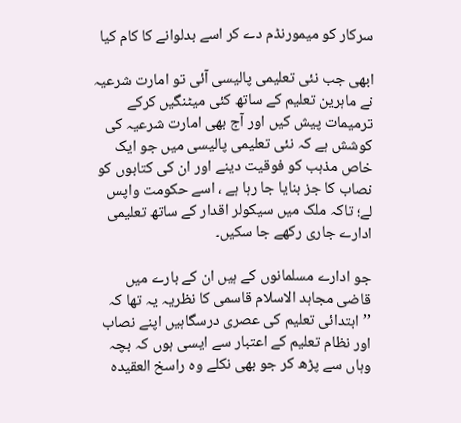سرکار کو میمورنڈم دے کر اسے بدلوانے کا کام کیا

ابھی جب نئی تعلیمی پالیسی آئی تو امارت شرعیہ نے ماہرین تعلیم کے ساتھ کئی میٹنگیں کرکے ترمیمات پیش کیں اور آج بھی امارت شرعیہ کی کوشش ہے کہ نئی تعلیمی پالیسی میں جو ایک خاص مذہب کو فوقیت دینے اور ان کی کتابوں کو نصاب کا جز بنایا جا رہا ہے ، اسے حکومت واپس لے؛ تاکہ ملک میں سیکولر اقدار کے ساتھ تعلیمی ادارے جاری رکھے جا سکیں۔

جو ادارے مسلمانوں کے ہیں ان کے بارے میں قاضی مجاہد الاسلام قاسمی کا نظریہ یہ تھا کہ ’’ابتدائی تعلیم کی عصری درسگاہیں اپنے نصاب اور نظام تعلیم کے اعتبار سے ایسی ہوں کہ بچہ وہاں سے پڑھ کر جو بھی نکلے وہ راسخ العقیدہ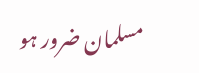مسلمان ضرور ہو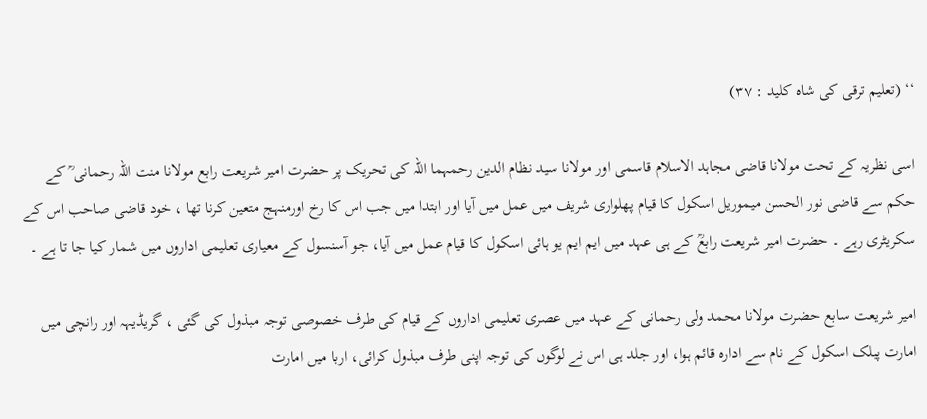‘‘ (تعلیم ترقی کی شاہ کلید : ۳۷)

اسی نظریہ کے تحت مولانا قاضی مجاہد الاسلام قاسمی اور مولانا سید نظام الدین رحمہما اللہ کی تحریک پر حضرت امیر شریعت رابع مولانا منت اللہ رحمانی ؒ کے حکم سے قاضی نور الحسن میموریل اسکول کا قیام پھلواری شریف میں عمل میں آیا اور ابتدا میں جب اس کا رخ اورمنہج متعین کرنا تھا ، خود قاضی صاحب اس کے سکریٹری رہے ۔ حضرت امیر شریعت رابعؒ کے ہی عہد میں ایم ایم یو ہائی اسکول کا قیام عمل میں آیا، جو آسنسول کے معیاری تعلیمی اداروں میں شمار کیا جا تا ہے ۔

امیر شریعت سابع حضرت مولانا محمد ولی رحمانی کے عہد میں عصری تعلیمی اداروں کے قیام کی طرف خصوصی توجہ مبذول کی گئی ، گریڈیہہ اور رانچی میں امارت پبلک اسکول کے نام سے ادارہ قائم ہوا، اور جلد ہی اس نے لوگوں کی توجہ اپنی طرف مبذول کرائی، اربا میں امارت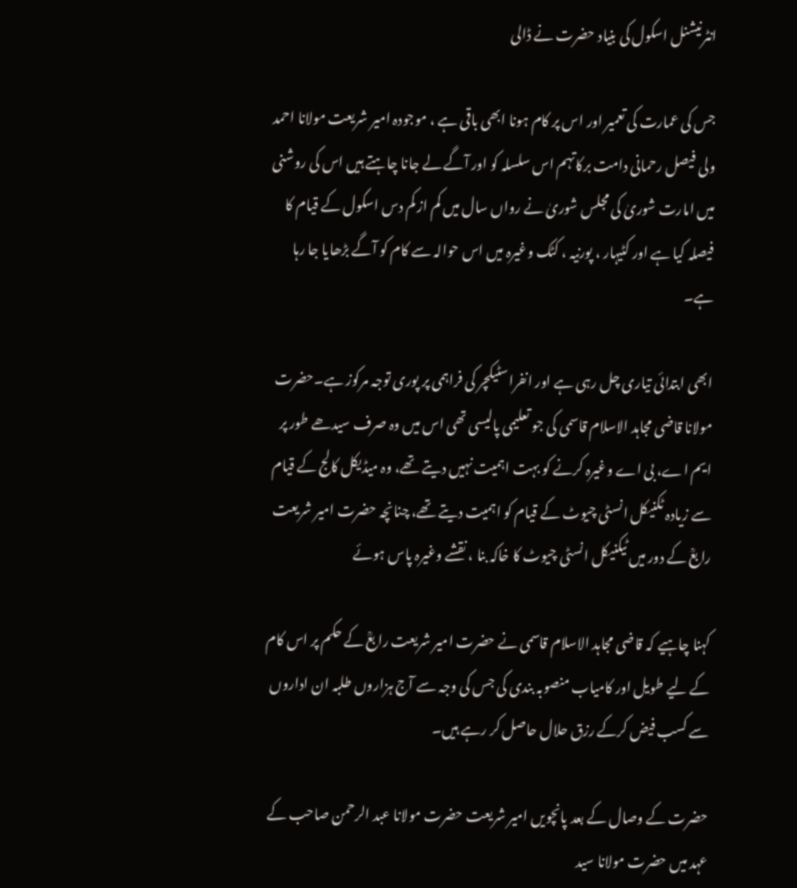انٹرنیشنل اسکول کی بنیاد حضرت نے ڈالی

جس کی عمارت کی تعمیر اور اس پر کام ہونا ابھی باقی ہے ، موجودہ امیر شریعت مولانا احمد ولی فیصل رحمانی دامت برکاتہم اس سلسلہ کو اور آگے لے جانا چاہتے ہیں اس کی روشنی میں امارت شوریٰ کی مجلس شوریٰ نے رواں سال میں کم از کم دس اسکول کے قیام کا فیصلہ کیا ہے اور کٹیہار ، پورنیہ ، کٹک وغیرہ میں اس حوالہ سے کام کو آگے بڑھایا جا رہا ہے۔

ابھی ابتدائی تیاری چل رہی ہے اور انفراسٹیکچر کی فراہمی پر پوری توجہ مرکوز ہے۔حضرت مولانا قاضی مجاہد الاسلام قاسمی کی جو تعلیمی پالیسی تھی اس میں وہ صرف سیدھے طور پر ایم اے، بی اے وغیرہ کرنے کو بہت اہمیت نہیں دیتے تھے، وہ میڈیکل کالج کے قیام سے زیادہ ٹکنیکل انسٹی چیوٹ کے قیام کو اہمیت دیتے تھے، چنانچہ حضرت امیر شریعت رابعؒ کے دور میں ٹیکنیکل انسٹی چیوٹ کا خاکہ بنا ، نقشے وغیرہ پاس ہوئے

کہنا چاہیے کہ قاضی مجاہد الاسلام قاسمی نے حضرت امیر شریعت رابعؒ کے حکم پر اس کام کے لیے طویل اور کامیاب منصوبہ بندی کی جس کی وجہ سے آج ہزاروں طلبہ ان اداروں سے کسب فیض کرکے رزق حلال حاصل کر رہے ہیں۔

حضرت کے وصال کے بعد پانچویں امیر شریعت حضرت مولانا عبد الرحمن صاحب کے عہد میں حضرت مولانا سید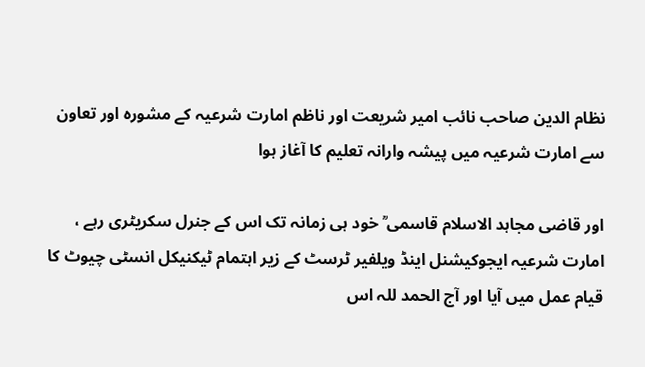نظام الدین صاحب نائب امیر شریعت اور ناظم امارت شرعیہ کے مشورہ اور تعاون سے امارت شرعیہ میں پیشہ وارانہ تعلیم کا آغاز ہوا

اور قاضی مجاہد الاسلام قاسمی ؒ خود ہی زمانہ تک اس کے جنرل سکریٹری رہے ، امارت شرعیہ ایجوکیشنل اینڈ ویلفیر ٹرسٹ کے زیر اہتمام ٹیکنیکل انسٹی چیوٹ کا قیام عمل میں آیا اور آج الحمد للہ اس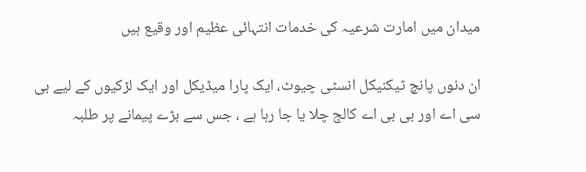میدان میں امارت شرعیہ کی خدمات انتہائی عظیم اور وقیع ہیں

ان دنوں پانچ ٹیکنیکل انسٹی چیوٹ، ایک پارا میڈیکل اور ایک لڑکیوں کے لیے بی سی اے اور بی بی اے کالج چلا یا جا رہا ہے ، جس سے بڑے پیمانے پر طلبہ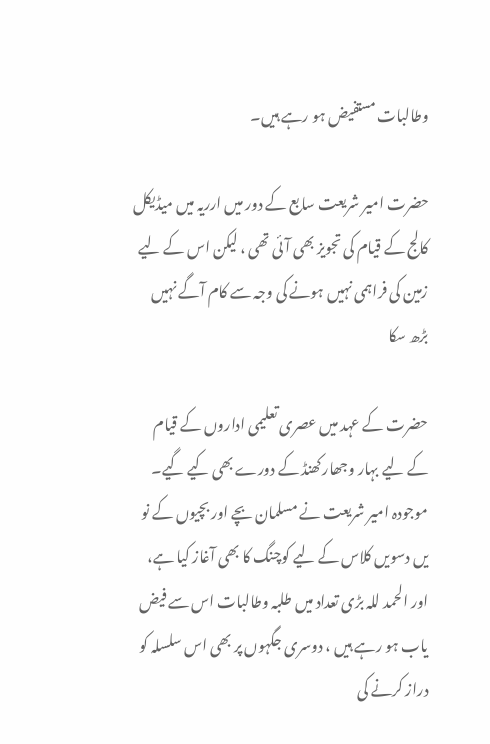وطالبات مستفیض ہو رہے ہیں۔

حضرت امیر شریعت سابع کے دور میں ارریہ میں میڈیکل کالج کے قیام کی تجویز بھی آئی تھی ، لیکن اس کے لیے زمین کی فراہمی نہیں ہونے کی وجہ سے کام آگے نہیں بڑھ سکا

حضرت کے عہد میں عصری تعلیمی اداروں کے قیام کے لیے بہار وجھارکھنڈ کے دورے بھی کیے گیے۔ موجودہ امیر شریعت نے مسلمان بچے اور بچیوں کے نو یں دسویں کلاس کے لیے کوچنگ کا بھی آغاز کیا ہے، اور الحمد للہ بڑی تعداد میں طلبہ وطالبات اس سے فیض یاب ہو رہے ہیں ، دوسری جگہوں پر بھی اس سلسلہ کو دراز کرنے کی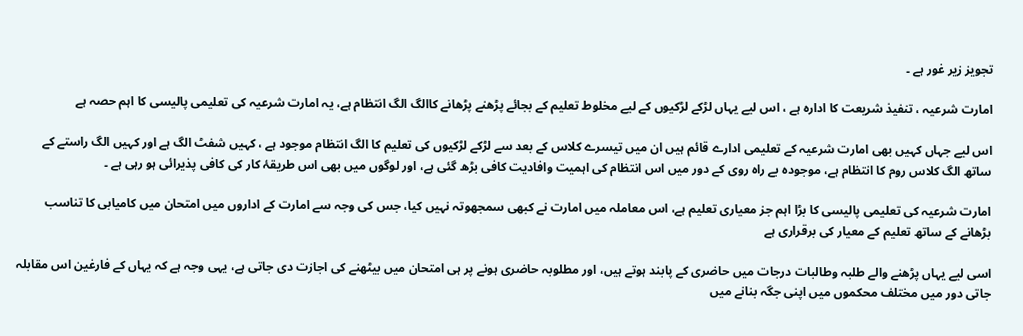تجویز زیر غور ہے ۔

امارت شرعیہ ، تنفیذ شریعت کا ادارہ ہے ، اس لیے یہاں لڑکے لڑکیوں کے لیے مخلوط تعلیم کے بجائے پڑھنے پڑھانے کاالگ الگ انتظام ہے، یہ امارت شرعیہ کی تعلیمی پالیسی کا اہم حصہ ہے

اس لیے جہاں کہیں بھی امارت شرعیہ کے تعلیمی ادارے قائم ہیں ان میں تیسرے کلاس کے بعد سے لڑکے لڑکیوں کی تعلیم کا الگ انتظام موجود ہے ، کہیں شفٹ الگ ہے اور کہیں الگ راستے کے ساتھ الگ کلاس روم کا انتظام ہے، موجودہ بے راہ روی کے دور میں اس انتظام کی اہمیت وافادیت کافی بڑھ گئی ہے، اور لوگوں میں بھی اس طریقۂ کار کی کافی پذیرائی ہو رہی ہے ۔

امارت شرعیہ کی تعلیمی پالیسی کا بڑا اہم جز معیاری تعلیم ہے، اس معاملہ میں امارت نے کبھی سمجھوتہ نہیں کیا، جس کی وجہ سے امارت کے اداروں میں امتحان میں کامیابی کا تناسب بڑھانے کے ساتھ تعلیم کے معیار کی برقراری ہے

اسی لیے یہاں پڑھنے والے طلبہ وطالبات درجات میں حاضری کے پابند ہوتے ہیں، اور مطلوبہ حاضری ہونے پر ہی امتحان میں بیٹھنے کی اجازت دی جاتی ہے، یہی وجہ ہے کہ یہاں کے فارغین اس مقابلہ جاتی دور میں مختلف محکموں میں اپنی جگہ بنانے میں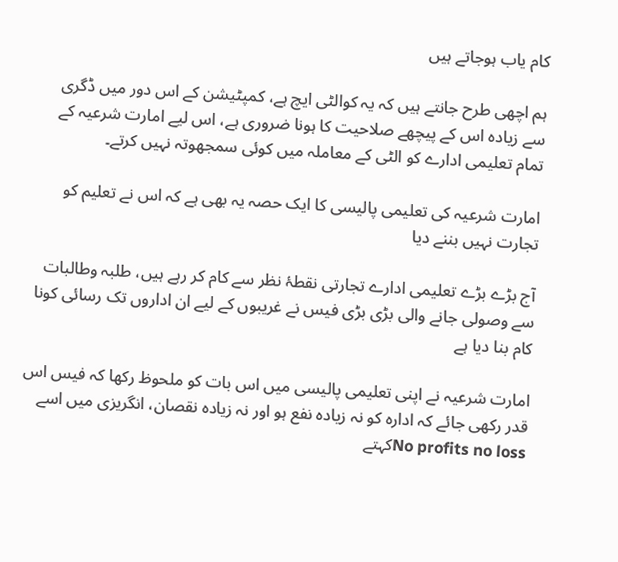کام یاب ہوجاتے ہیں

ہم اچھی طرح جانتے ہیں کہ یہ کوالٹی ایچ ہے، کمپٹیشن کے اس دور میں ڈگری سے زیادہ اس کے پیچھے صلاحیت کا ہونا ضروری ہے، اس لیے امارت شرعیہ کے تمام تعلیمی ادارے کو الٹی کے معاملہ میں کوئی سمجھوتہ نہیں کرتے۔

امارت شرعیہ کی تعلیمی پالیسی کا ایک حصہ یہ بھی ہے کہ اس نے تعلیم کو تجارت نہیں بننے دیا

آج بڑے بڑے تعلیمی ادارے تجارتی نقطۂ نظر سے کام کر رہے ہیں، طلبہ وطالبات سے وصولی جانے والی بڑی بڑی فیس نے غریبوں کے لیے ان اداروں تک رسائی کونا کام بنا دیا ہے

امارت شرعیہ نے اپنی تعلیمی پالیسی میں اس بات کو ملحوظ رکھا کہ فیس اس قدر رکھی جائے کہ ادارہ کو نہ زیادہ نفع ہو اور نہ زیادہ نقصان، انگریزی میں اسے No profits no lossکہتے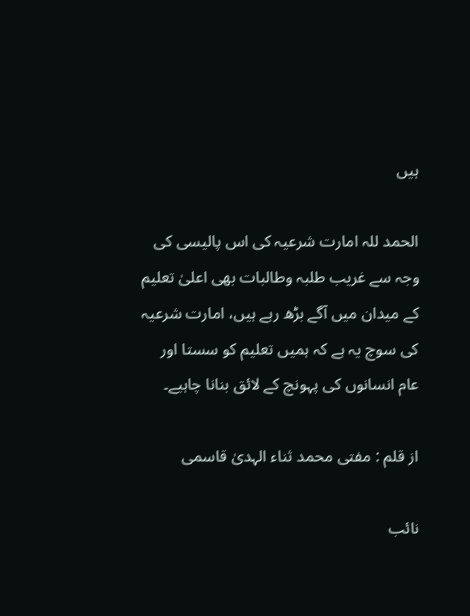ہیں

الحمد للہ امارت شرعیہ کی اس پالیسی کی وجہ سے غریب طلبہ وطالبات بھی اعلیٰ تعلیم کے میدان میں آگے بڑھ رہے ہیں، امارت شرعیہ کی سوچ یہ ہے کہ ہمیں تعلیم کو سستا اور عام انسانوں کی پہونچ کے لائق بنانا چاہیے۔

از قلم : مفتی محمد ثناء الہدیٰ قاسمی

نائب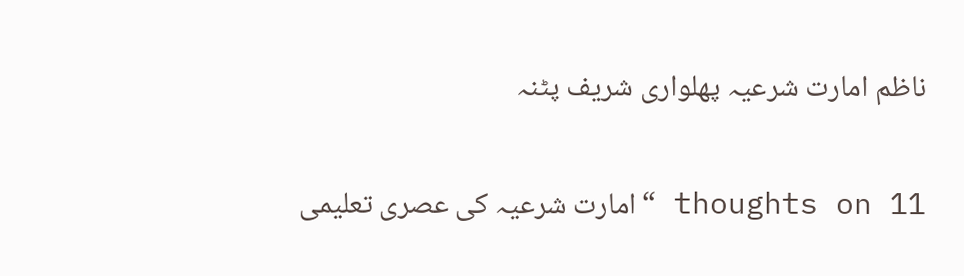ناظم امارت شرعیہ پھلواری شریف پٹنہ

11 thoughts on “امارت شرعیہ کی عصری تعلیمی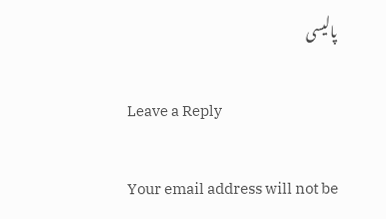پالیسی

Leave a Reply

Your email address will not be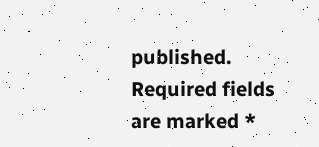published. Required fields are marked *